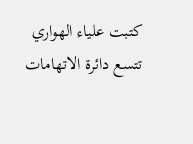كتبت علياء الهواري
تتسع دائرة الاتهامات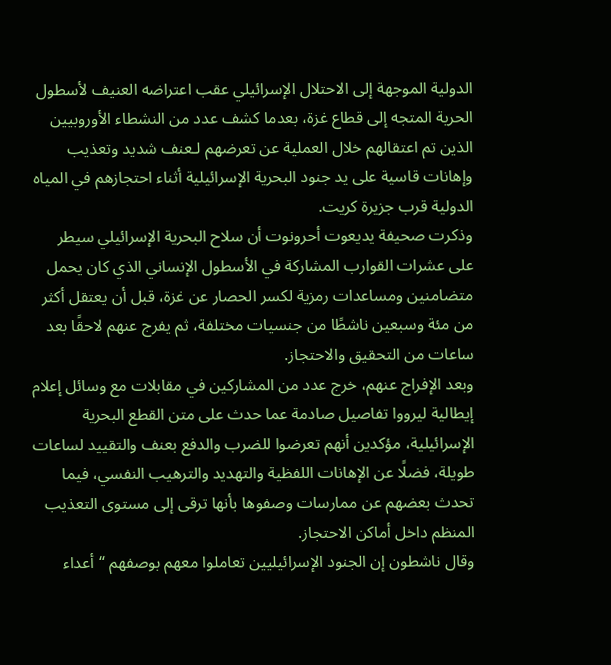الدولية الموجهة إلى الاحتلال الإسرائيلي عقب اعتراضه العنيف لأسطول الحرية المتجه إلى قطاع غزة، بعدما كشف عدد من النشطاء الأوروبيين الذين تم اعتقالهم خلال العملية عن تعرضهم لـعنف شديد وتعذيب وإهانات قاسية على يد جنود البحرية الإسرائيلية أثناء احتجازهم في المياه الدولية قرب جزيرة كريت.
وذكرت صحيفة يديعوت أحرونوت أن سلاح البحرية الإسرائيلي سيطر على عشرات القوارب المشاركة في الأسطول الإنساني الذي كان يحمل متضامنين ومساعدات رمزية لكسر الحصار عن غزة، قبل أن يعتقل أكثر من مئة وسبعين ناشطًا من جنسيات مختلفة، ثم يفرج عنهم لاحقًا بعد ساعات من التحقيق والاحتجاز.
وبعد الإفراج عنهم، خرج عدد من المشاركين في مقابلات مع وسائل إعلام إيطالية ليرووا تفاصيل صادمة عما حدث على متن القطع البحرية الإسرائيلية، مؤكدين أنهم تعرضوا للضرب والدفع بعنف والتقييد لساعات طويلة، فضلًا عن الإهانات اللفظية والتهديد والترهيب النفسي، فيما تحدث بعضهم عن ممارسات وصفوها بأنها ترقى إلى مستوى التعذيب المنظم داخل أماكن الاحتجاز.
وقال ناشطون إن الجنود الإسرائيليين تعاملوا معهم بوصفهم “أعداء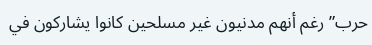حرب” رغم أنهم مدنيون غير مسلحين كانوا يشاركون في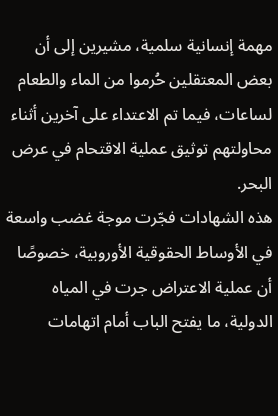مهمة إنسانية سلمية، مشيرين إلى أن بعض المعتقلين حُرموا من الماء والطعام لساعات، فيما تم الاعتداء على آخرين أثناء محاولتهم توثيق عملية الاقتحام في عرض البحر.
هذه الشهادات فجّرت موجة غضب واسعة في الأوساط الحقوقية الأوروبية، خصوصًا أن عملية الاعتراض جرت في المياه الدولية، ما يفتح الباب أمام اتهامات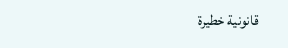قانونية خطيرة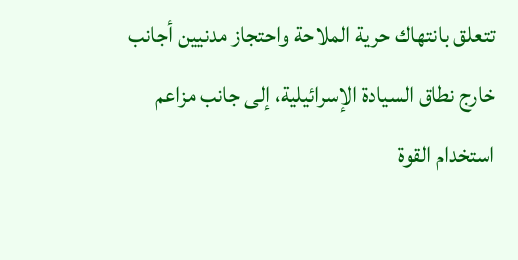تتعلق بانتهاك حرية الملاحة واحتجاز مدنيين أجانب خارج نطاق السيادة الإسرائيلية، إلى جانب مزاعم استخدام القوة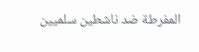المفرطة ضد ناشطين سلميين